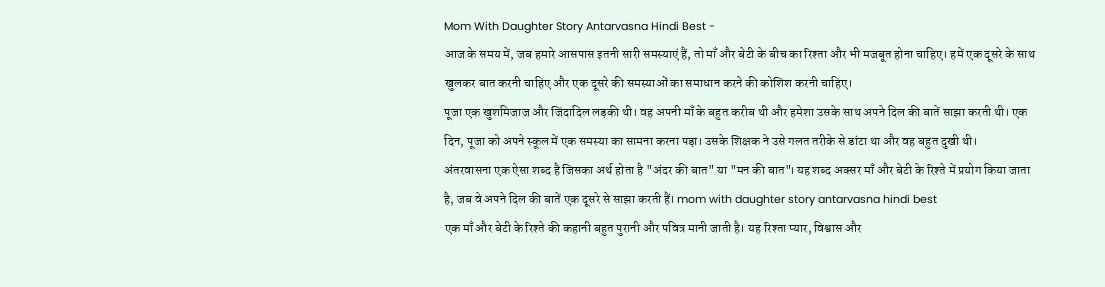Mom With Daughter Story Antarvasna Hindi Best -
आज के समय में, जब हमारे आसपास इतनी सारी समस्याएं हैं, तो माँ और बेटी के बीच का रिश्ता और भी मजबूत होना चाहिए। हमें एक दूसरे के साथ खुलकर बात करनी चाहिए और एक दूसरे की समस्याओं का समाधान करने की कोशिश करनी चाहिए।
पूजा एक खुशमिजाज और जिंदादिल लड़की थी। वह अपनी माँ के बहुत करीब थी और हमेशा उसके साथ अपने दिल की बातें साझा करती थी। एक दिन, पूजा को अपने स्कूल में एक समस्या का सामना करना पड़ा। उसके शिक्षक ने उसे गलत तरीके से डांटा था और वह बहुत दुखी थी।
अंतरवासना एक ऐसा शब्द है जिसका अर्थ होता है "अंदर की बात" या "मन की बात"। यह शब्द अक्सर माँ और बेटी के रिश्ते में प्रयोग किया जाता है, जब वे अपने दिल की बातें एक दूसरे से साझा करती हैं। mom with daughter story antarvasna hindi best
एक माँ और बेटी के रिश्ते की कहानी बहुत पुरानी और पवित्र मानी जाती है। यह रिश्ता प्यार, विश्वास और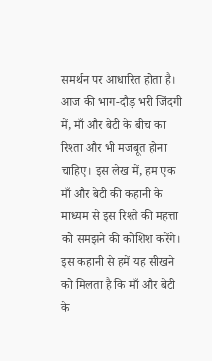समर्थन पर आधारित होता है। आज की भाग-दौड़ भरी जिंदगी में, माँ और बेटी के बीच का रिश्ता और भी मजबूत होना चाहिए। इस लेख में, हम एक माँ और बेटी की कहानी के माध्यम से इस रिश्ते की महत्ता को समझने की कोशिश करेंगे।
इस कहानी से हमें यह सीखने को मिलता है कि माँ और बेटी के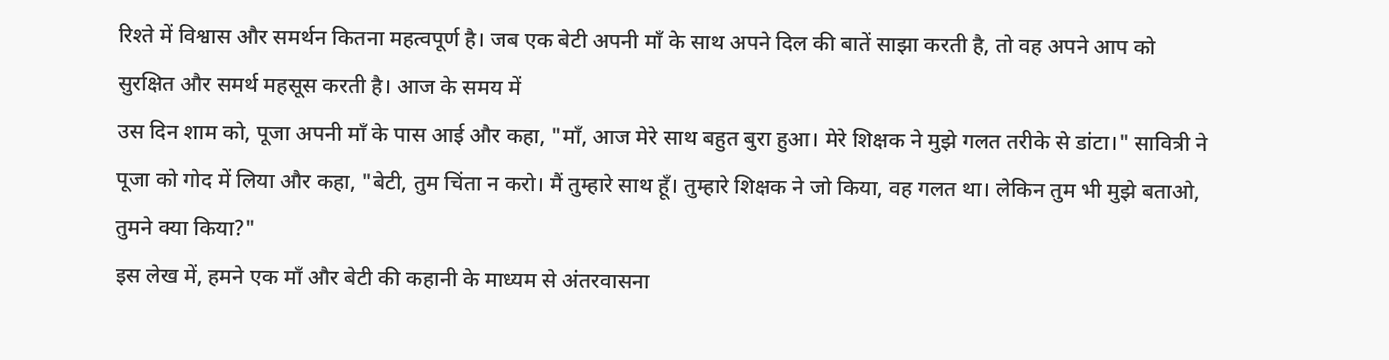रिश्ते में विश्वास और समर्थन कितना महत्वपूर्ण है। जब एक बेटी अपनी माँ के साथ अपने दिल की बातें साझा करती है, तो वह अपने आप को सुरक्षित और समर्थ महसूस करती है। आज के समय में
उस दिन शाम को, पूजा अपनी माँ के पास आई और कहा, "माँ, आज मेरे साथ बहुत बुरा हुआ। मेरे शिक्षक ने मुझे गलत तरीके से डांटा।" सावित्री ने पूजा को गोद में लिया और कहा, "बेटी, तुम चिंता न करो। मैं तुम्हारे साथ हूँ। तुम्हारे शिक्षक ने जो किया, वह गलत था। लेकिन तुम भी मुझे बताओ, तुमने क्या किया?"
इस लेख में, हमने एक माँ और बेटी की कहानी के माध्यम से अंतरवासना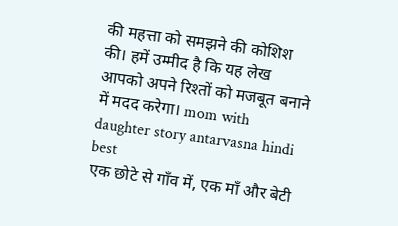की महत्ता को समझने की कोशिश की। हमें उम्मीद है कि यह लेख आपको अपने रिश्तों को मजबूत बनाने में मदद करेगा। mom with daughter story antarvasna hindi best
एक छोटे से गाँव में, एक माँ और बेटी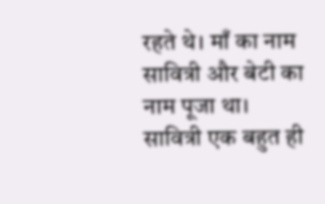रहते थे। माँ का नाम सावित्री और बेटी का नाम पूजा था। सावित्री एक बहुत ही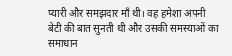प्यारी और समझदार माँ थी। वह हमेशा अपनी बेटी की बात सुनती थी और उसकी समस्याओं का समाधान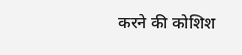करने की कोशिश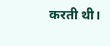करती थी।